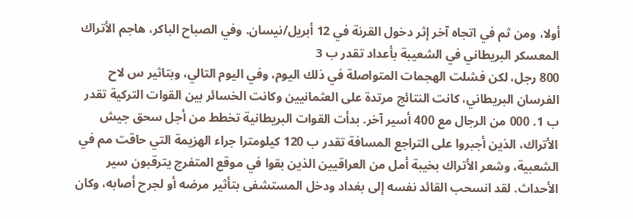أولا، ومن ثم في اتجاه آخر إثر دخول القرنة في 12 أبريل/نيسان. وفي الصباح الباكر، هاجم الأتراك المعسكر البريطاني في الشعيبة بأعداد تقدر ب 3
800 رجل، لكن فشلت الهجمات المتواصلة في ذلك اليوم، وفي اليوم التالي، وبتاثير س لاح الفرسان البريطاني، كانت النتائج مرتدة على العثمانيين وكانت الخسائر بين القوات التركية تقدر ب 1. 000 من الرجال مع 400 أسير آخر. بدأت القوات البريطانية تخطط من أجل سحق جيش الأتراك، الذين أجبروا على التراجع المسافة تقدر ب 120 كيلومترا جراء الهزيمة التي حاقت مم في الشعبية، وشعر الأتراك بخيبة أمل من العراقيين الذين بقوا في موقع المتفرج يترقبون سير الأحداث. لقد انسحب القائد نفسه إلى بغداد ودخل المستشفى بتأثير مرضه أو لجرح أصابه، وكان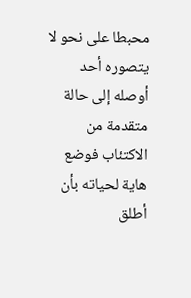محبطا على نحو لا يتصوره أحد أوصله إلى حالة متقدمة من الاكتئاب فوضع هاية لحياته بأن أطلق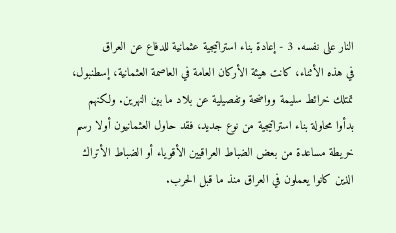النار على نفسه. 3 - إعادة بناء استراتيجية عثمانية للدفاع عن العراق
في هذه الأثناء، كانت هيئة الأركان العامة في العاصمة العثمانية، إسطنبول، تمتلك خرائط سليمة وواضحة وتفصيلية عن بلاد ما بين النهرين. ولكنهم بدأوا محاولة بناء استراتيجية من نوع جديد، فقد حاول العثمانيون أولا رسم خريطة مساعدة من بعض الضباط العراقيين الأقوياء أو الضباط الأتراك الذين كانوا يعملون في العراق منذ ما قبل الحرب.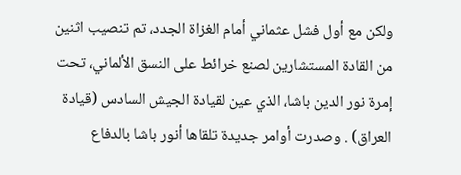ولكن مع أول فشل عثماني أمام الغزاة الجدد، تم تنصيب اثنين من القادة المستشارين لصنع خرائط على النسق الألماني، تحت إمرة نور الدين باشا، الذي عين لقيادة الجيش السادس (قيادة العراق) . وصدرت أوامر جديدة تلقاها أنور باشا بالدفاع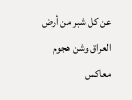عن كل شبر من أرض العراق وشن هجوم معاكس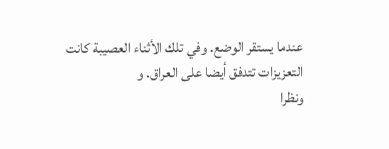عندما يستقر الوضع. وفي تلك الأثناء العصيبة كانت التعزيزات تتدفق أيضا على العراق. و
ونظرا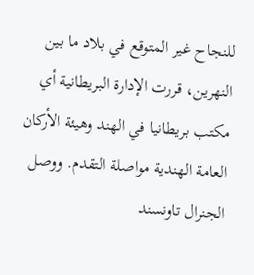للنجاح غير المتوقع في بلاد ما بين النهرين، قررت الإدارة البريطانية أي مكتب بريطانيا في الهند وهيئة الأركان العامة الهندية مواصلة التقدم. ووصل الجنرال تاونسند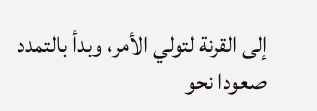إلى القرنة لتولي الأمر، وبدأ بالتمدد صعودا نحو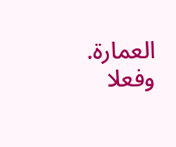العمارة. وفعلا